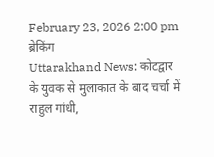February 23, 2026 2:00 pm
ब्रेकिंग
Uttarakhand News: कोटद्वार के युवक से मुलाकात के बाद चर्चा में राहुल गांधी,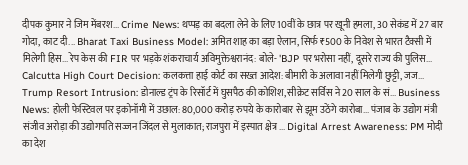दीपक कुमार ने जिम मेंबरश... Crime News: थप्पड़ का बदला लेने के लिए 10वीं के छात्र पर खूनी हमला, 30 सेकंड में 27 बार गोदा, काट दी... Bharat Taxi Business Model: अमित शाह का बड़ा ऐलान, सिर्फ ₹500 के निवेश से भारत टैक्सी में मिलेगी हिस... रेप केस की FIR पर भड़के शंकराचार्य अविमुक्तेश्वरानंद: बोले- 'BJP पर भरोसा नहीं, दूसरे राज्य की पुलिस... Calcutta High Court Decision: कलकत्ता हाई कोर्ट का सख्त आदेश: बीमारी के अलावा नहीं मिलेगी छुट्टी, जज... Trump Resort Intrusion: डोनाल्ड ट्रंप के रिसॉर्ट में घुसपैठ की कोशिश, सीक्रेट सर्विस ने 20 साल के सं... Business News: होली फेस्टिवल पर इकोनॉमी में उछाल: 80,000 करोड़ रुपये के कारोबार से झूम उठेंगे कारोबा... पंजाब के उद्योग मंत्री संजीव अरोड़ा की उद्योगपति सज्जन जिंदल से मुलाकात; राजपुरा में इस्पात क्षेत्र ... Digital Arrest Awareness: PM मोदी का देश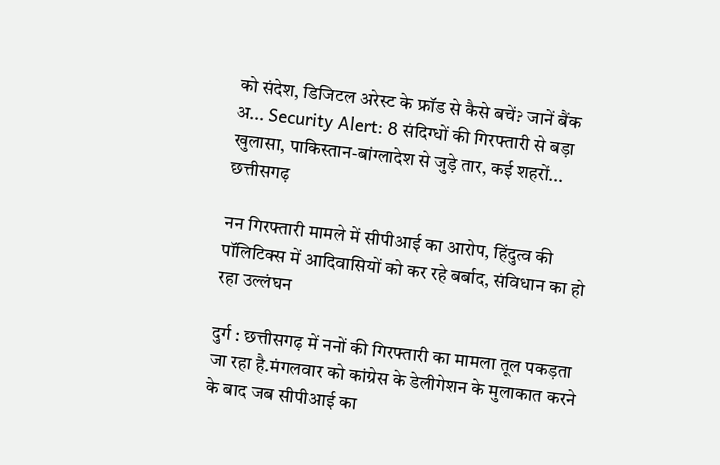को संदेश, डिजिटल अरेस्ट के फ्रॉड से कैसे बचें? जानें बैंक अ... Security Alert: 8 संदिग्धों की गिरफ्तारी से बड़ा खुलासा, पाकिस्तान-बांग्लादेश से जुड़े तार, कई शहरों...
छत्तीसगढ़

नन गिरफ्तारी मामले में सीपीआई का आरोप, हिंदुत्व की पॉलिटिक्स में आदिवासियों को कर रहे बर्बाद, संविधान का हो रहा उल्लंघन

दुर्ग : छत्तीसगढ़ में ननों की गिरफ्तारी का मामला तूल पकड़ता जा रहा है.मंगलवार को कांग्रेस के डेलीगेशन के मुलाकात करने के बाद जब सीपीआई का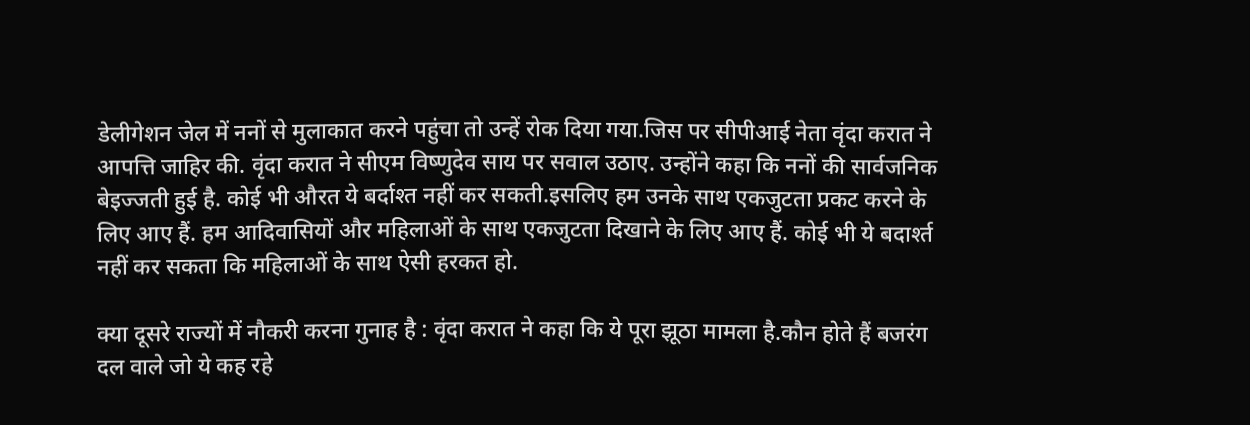डेलीगेशन जेल में ननों से मुलाकात करने पहुंचा तो उन्हें रोक दिया गया.जिस पर सीपीआई नेता वृंदा करात ने आपत्ति जाहिर की. वृंदा करात ने सीएम विष्णुदेव साय पर सवाल उठाए. उन्होंने कहा कि ननों की सार्वजनिक बेइज्जती हुई है. कोई भी औरत ये बर्दाश्त नहीं कर सकती.इसलिए हम उनके साथ एकजुटता प्रकट करने के लिए आए हैं. हम आदिवासियों और महिलाओं के साथ एकजुटता दिखाने के लिए आए हैं. कोई भी ये बदार्श्त नहीं कर सकता कि महिलाओं के साथ ऐसी हरकत हो.

क्या दूसरे राज्यों में नौकरी करना गुनाह है : वृंदा करात ने कहा कि ये पूरा झूठा मामला है.कौन होते हैं बजरंग दल वाले जो ये कह रहे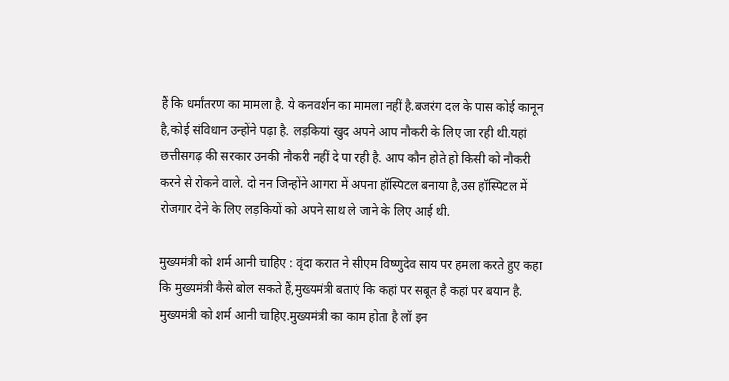हैं कि धर्मांतरण का मामला है. ये कनवर्शन का मामला नहीं है.बजरंग दल के पास कोई कानून है,कोई संविधान उन्होंने पढ़ा है. लड़कियां खुद अपने आप नौकरी के लिए जा रही थी.यहां छत्तीसगढ़ की सरकार उनकी नौकरी नहीं दे पा रही है. आप कौन होते हो किसी को नौकरी करने से रोकने वाले. दो नन जिन्होंने आगरा में अपना हॉस्पिटल बनाया है,उस हॉस्पिटल में रोजगार देने के लिए लड़कियों को अपने साथ ले जाने के लिए आई थी.

मुख्यमंत्री को शर्म आनी चाहिए : वृंदा करात ने सीएम विष्णुदेव साय पर हमला करते हुए कहा कि मुख्यमंत्री कैसे बोल सकते हैं,मुख्यमंत्री बताएं कि कहां पर सबूत है कहां पर बयान है. मुख्यमंत्री को शर्म आनी चाहिए.मुख्यमंत्री का काम होता है लॉ इन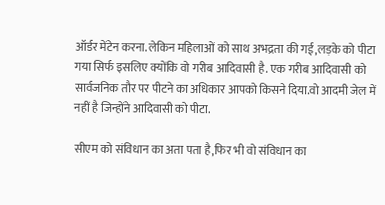ऑर्डर मेंटेन करना.लेकिन महिलाओं को साथ अभद्रता की गई,लड़के को पीटा गया सिर्फ इसलिए क्योंकि वो गरीब आदिवासी है. एक गरीब आदिवासी को सार्वजनिक तौर पर पीटने का अधिकार आपको किसने दिया.वो आदमी जेल में नहीं है जिन्होंने आदिवासी को पीटा.

सीएम को संविधान का अता पता है,फिर भी वो संविधान का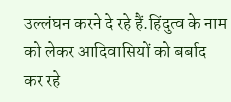उल्लंघन करने दे रहे हैं.हिंदुत्व के नाम को लेकर आदिवासियों को बर्बाद कर रहे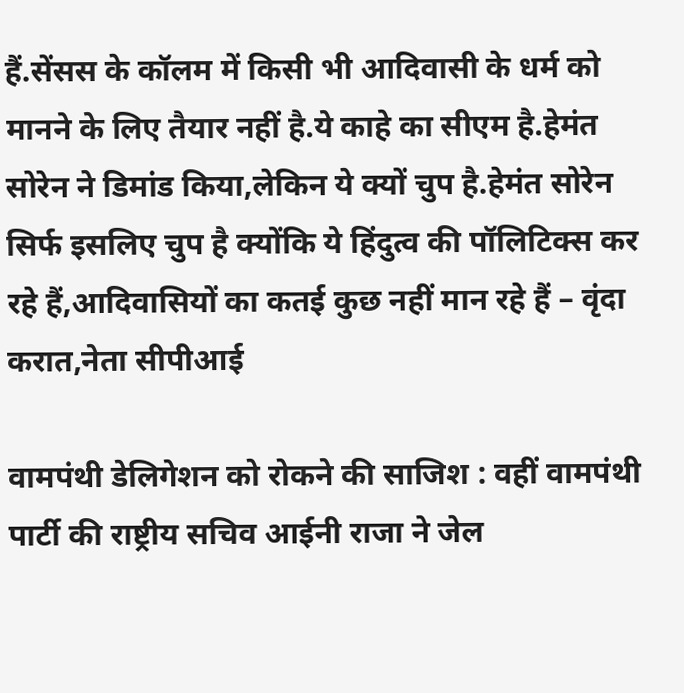हैं.सेंसस के कॉलम में किसी भी आदिवासी के धर्म को मानने के लिए तैयार नहीं है.ये काहे का सीएम है.हेमंत सोरेन ने डिमांड किया,लेकिन ये क्यों चुप है.हेमंत सोरेन सिर्फ इसलिए चुप है क्योंकि ये हिंदुत्व की पॉलिटिक्स कर रहे हैं,आदिवासियों का कतई कुछ नहीं मान रहे हैं – वृंदा करात,नेता सीपीआई

वामपंथी डेलिगेशन को रोकने की साजिश : वहीं वामपंथी पार्टी की राष्ट्रीय सचिव आईनी राजा ने जेल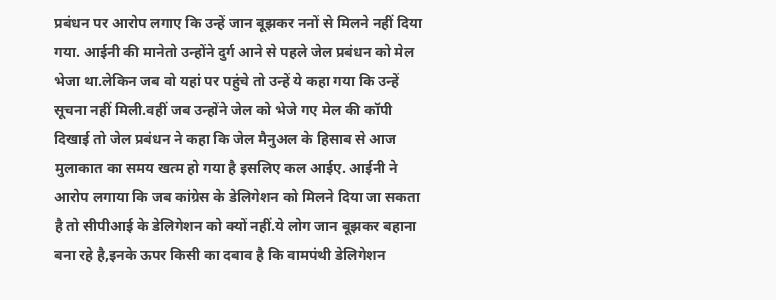प्रबंधन पर आरोप लगाए कि उन्हें जान बूझकर ननों से मिलने नहीं दिया गया. आईनी की मानेतो उन्होंने दुर्ग आने से पहले जेल प्रबंधन को मेल भेजा था.लेकिन जब वो यहां पर पहुंचे तो उन्हें ये कहा गया कि उन्हें सूचना नहीं मिली.वहीं जब उन्होंने जेल को भेजे गए मेल की कॉपी दिखाई तो जेल प्रबंधन ने कहा कि जेल मैनुअल के हिसाब से आज मुलाकात का समय खत्म हो गया है इसलिए कल आईए. आईनी ने आरोप लगाया कि जब कांग्रेस के डेलिगेशन को मिलने दिया जा सकता है तो सीपीआई के डेलिगेशन को क्यों नहीं.ये लोग जान बूझकर बहाना बना रहे है,इनके ऊपर किसी का दबाव है कि वामपंथी डेलिगेशन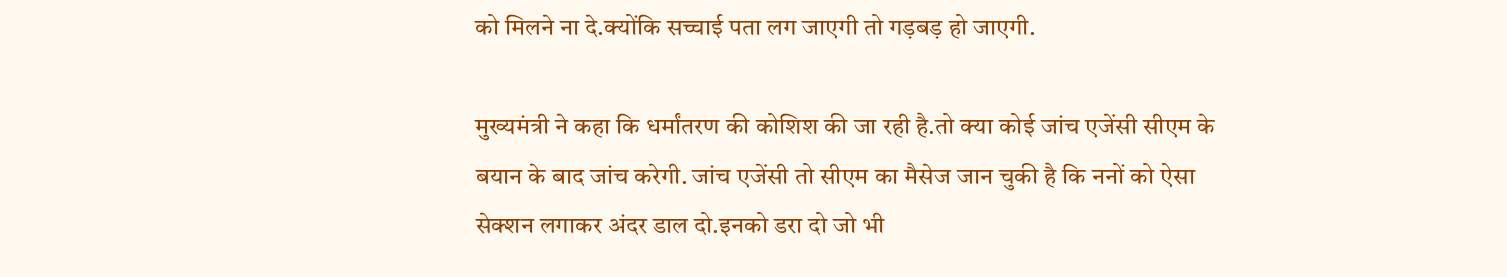को मिलने ना दे.क्योंकि सच्चाई पता लग जाएगी तो गड़बड़ हो जाएगी.

मुख्यमंत्री ने कहा कि धर्मांतरण की कोशिश की जा रही है.तो क्या कोई जांच एजेंसी सीएम के बयान के बाद जांच करेगी. जांच एजेंसी तो सीएम का मैसेज जान चुकी है कि ननों को ऐसा सेक्शन लगाकर अंदर डाल दो.इनको डरा दो जो भी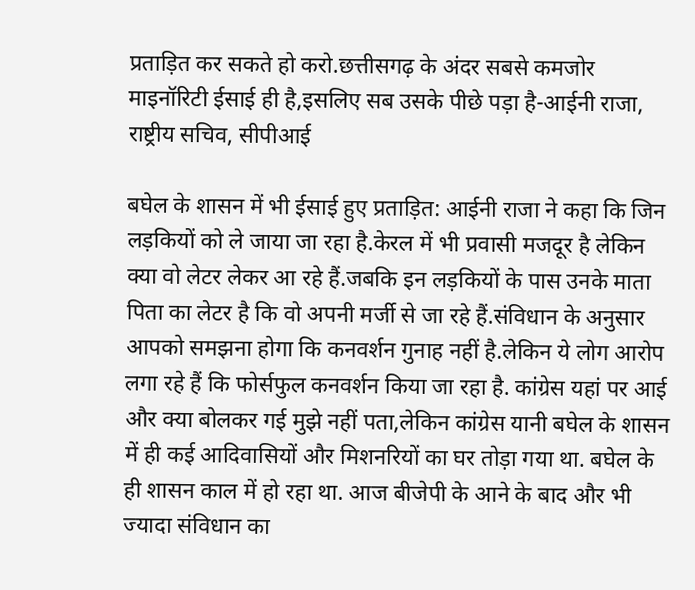प्रताड़ित कर सकते हो करो.छत्तीसगढ़ के अंदर सबसे कमजोर माइनॉरिटी ईसाई ही है,इसलिए सब उसके पीछे पड़ा है-आईनी राजा, राष्ट्रीय सचिव, सीपीआई

बघेल के शासन में भी ईसाई हुए प्रताड़ित: आईनी राजा ने कहा कि जिन लड़कियों को ले जाया जा रहा है.केरल में भी प्रवासी मजदूर है लेकिन क्या वो लेटर लेकर आ रहे हैं.जबकि इन लड़कियों के पास उनके माता पिता का लेटर है कि वो अपनी मर्जी से जा रहे हैं.संविधान के अनुसार आपको समझना होगा कि कनवर्शन गुनाह नहीं है.लेकिन ये लोग आरोप लगा रहे हैं कि फोर्सफुल कनवर्शन किया जा रहा है. कांग्रेस यहां पर आई और क्या बोलकर गई मुझे नहीं पता,लेकिन कांग्रेस यानी बघेल के शासन में ही कई आदिवासियों और मिशनरियों का घर तोड़ा गया था. बघेल के ही शासन काल में हो रहा था. आज बीजेपी के आने के बाद और भी ज्यादा संविधान का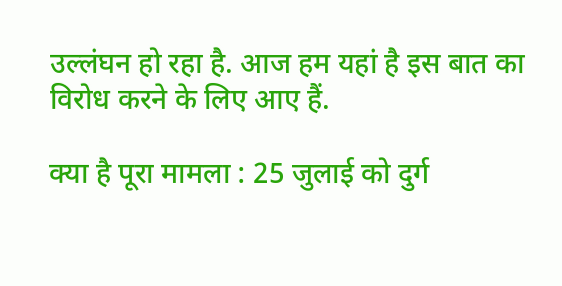उल्लंघन हो रहा है. आज हम यहां है इस बात का विरोध करने के लिए आए हैं.

क्या है पूरा मामला : 25 जुलाई को दुर्ग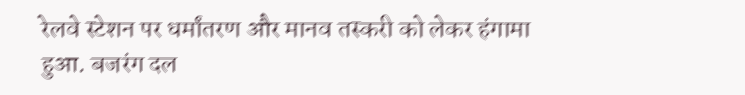रेलवे स्टेशन पर धर्मांतरण और मानव तस्करी को लेकर हंगामा हुआ. बजरंग दल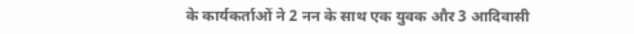के कार्यकर्ताओं ने 2 नन के साथ एक युवक और 3 आदिवासी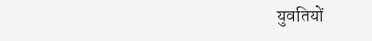युवतियों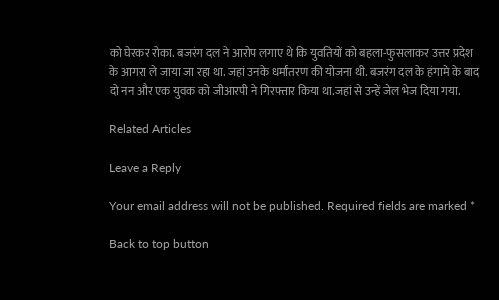को घेरकर रोका. बजरंग दल ने आरोप लगाए थे कि युवतियों को बहला-फुसलाकर उत्तर प्रदेश के आगरा ले जाया जा रहा था. जहां उनके धर्मांतरण की योजना थी. बजरंग दल के हंगामे के बाद दो नन और एक युवक को जीआरपी ने गिरफ्तार किया था.जहां से उन्हें जेल भेज दिया गया.

Related Articles

Leave a Reply

Your email address will not be published. Required fields are marked *

Back to top button